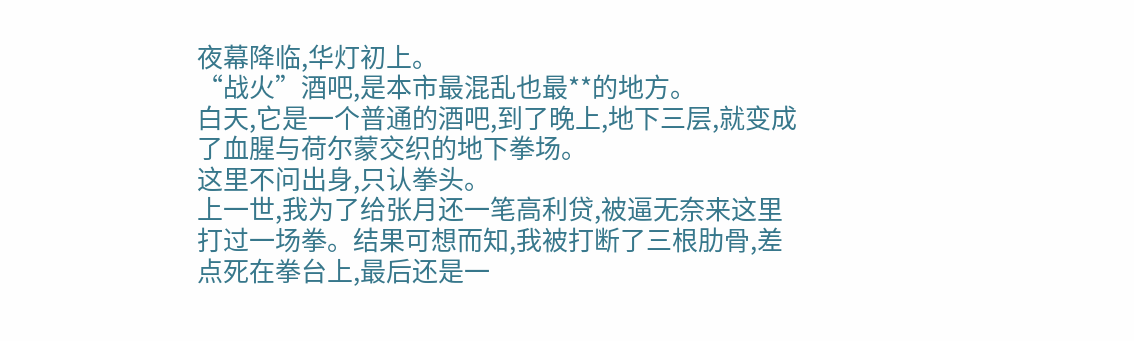夜幕降临,华灯初上。
“战火”酒吧,是本市最混乱也最**的地方。
白天,它是一个普通的酒吧,到了晚上,地下三层,就变成了血腥与荷尔蒙交织的地下拳场。
这里不问出身,只认拳头。
上一世,我为了给张月还一笔高利贷,被逼无奈来这里打过一场拳。结果可想而知,我被打断了三根肋骨,差点死在拳台上,最后还是一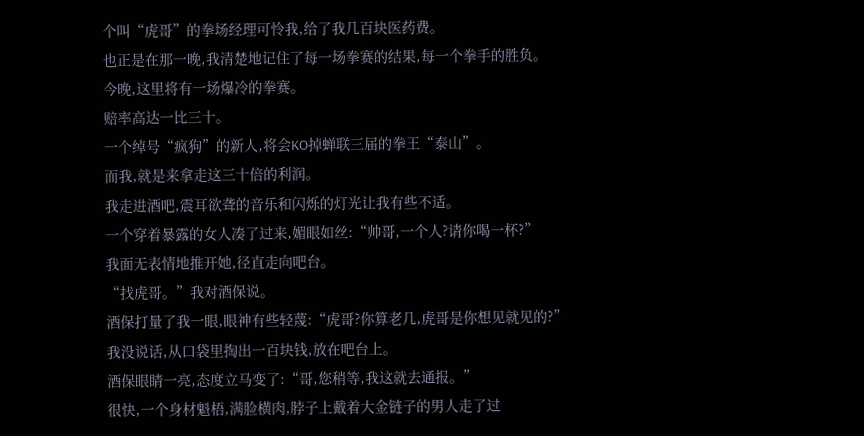个叫“虎哥”的拳场经理可怜我,给了我几百块医药费。
也正是在那一晚,我清楚地记住了每一场拳赛的结果,每一个拳手的胜负。
今晚,这里将有一场爆冷的拳赛。
赔率高达一比三十。
一个绰号“疯狗”的新人,将会KO掉蝉联三届的拳王“泰山”。
而我,就是来拿走这三十倍的利润。
我走进酒吧,震耳欲聋的音乐和闪烁的灯光让我有些不适。
一个穿着暴露的女人凑了过来,媚眼如丝:“帅哥,一个人?请你喝一杯?”
我面无表情地推开她,径直走向吧台。
“找虎哥。”我对酒保说。
酒保打量了我一眼,眼神有些轻蔑:“虎哥?你算老几,虎哥是你想见就见的?”
我没说话,从口袋里掏出一百块钱,放在吧台上。
酒保眼睛一亮,态度立马变了:“哥,您稍等,我这就去通报。”
很快,一个身材魁梧,满脸横肉,脖子上戴着大金链子的男人走了过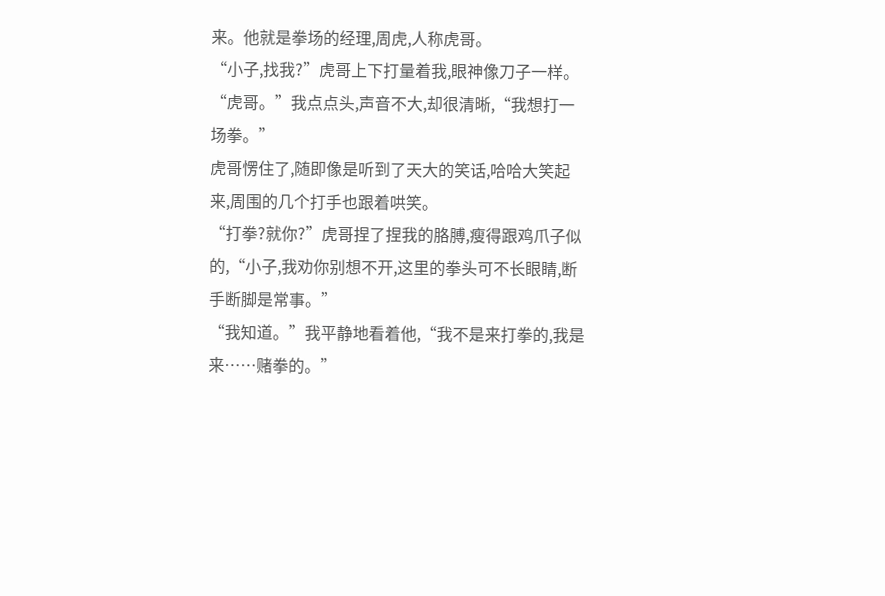来。他就是拳场的经理,周虎,人称虎哥。
“小子,找我?”虎哥上下打量着我,眼神像刀子一样。
“虎哥。”我点点头,声音不大,却很清晰,“我想打一场拳。”
虎哥愣住了,随即像是听到了天大的笑话,哈哈大笑起来,周围的几个打手也跟着哄笑。
“打拳?就你?”虎哥捏了捏我的胳膊,瘦得跟鸡爪子似的,“小子,我劝你别想不开,这里的拳头可不长眼睛,断手断脚是常事。”
“我知道。”我平静地看着他,“我不是来打拳的,我是来……赌拳的。”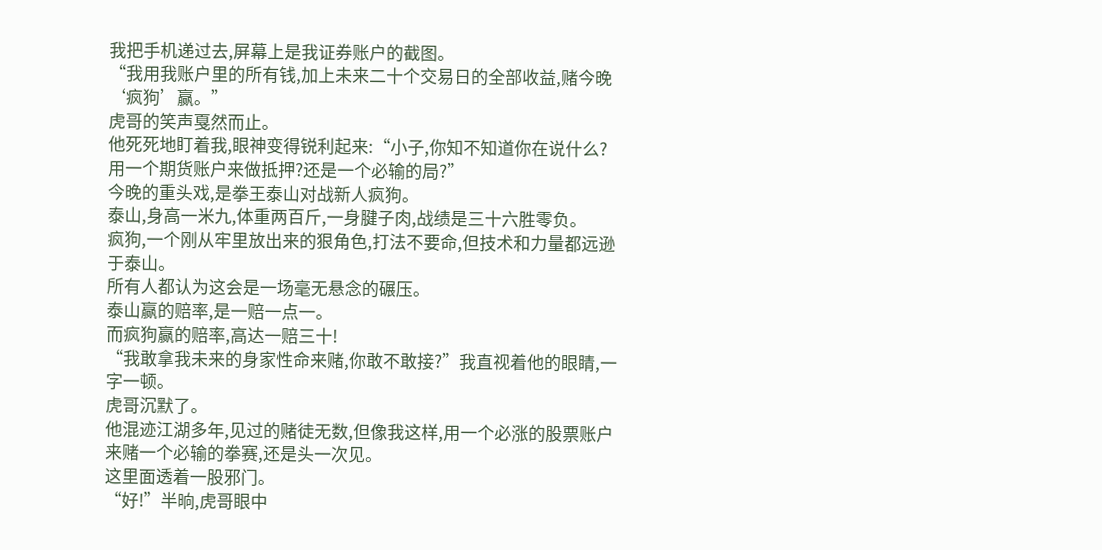我把手机递过去,屏幕上是我证券账户的截图。
“我用我账户里的所有钱,加上未来二十个交易日的全部收益,赌今晚‘疯狗’赢。”
虎哥的笑声戛然而止。
他死死地盯着我,眼神变得锐利起来:“小子,你知不知道你在说什么?用一个期货账户来做抵押?还是一个必输的局?”
今晚的重头戏,是拳王泰山对战新人疯狗。
泰山,身高一米九,体重两百斤,一身腱子肉,战绩是三十六胜零负。
疯狗,一个刚从牢里放出来的狠角色,打法不要命,但技术和力量都远逊于泰山。
所有人都认为这会是一场毫无悬念的碾压。
泰山赢的赔率,是一赔一点一。
而疯狗赢的赔率,高达一赔三十!
“我敢拿我未来的身家性命来赌,你敢不敢接?”我直视着他的眼睛,一字一顿。
虎哥沉默了。
他混迹江湖多年,见过的赌徒无数,但像我这样,用一个必涨的股票账户来赌一个必输的拳赛,还是头一次见。
这里面透着一股邪门。
“好!”半晌,虎哥眼中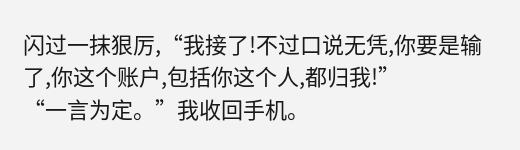闪过一抹狠厉,“我接了!不过口说无凭,你要是输了,你这个账户,包括你这个人,都归我!”
“一言为定。”我收回手机。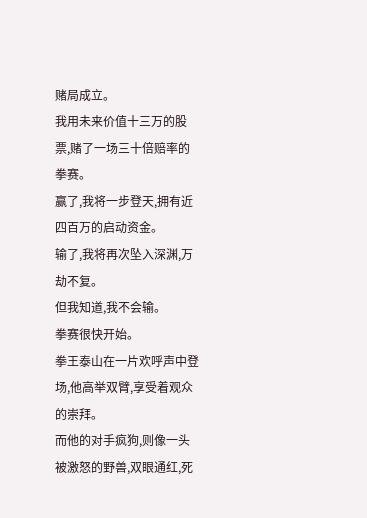赌局成立。
我用未来价值十三万的股票,赌了一场三十倍赔率的拳赛。
赢了,我将一步登天,拥有近四百万的启动资金。
输了,我将再次坠入深渊,万劫不复。
但我知道,我不会输。
拳赛很快开始。
拳王泰山在一片欢呼声中登场,他高举双臂,享受着观众的崇拜。
而他的对手疯狗,则像一头被激怒的野兽,双眼通红,死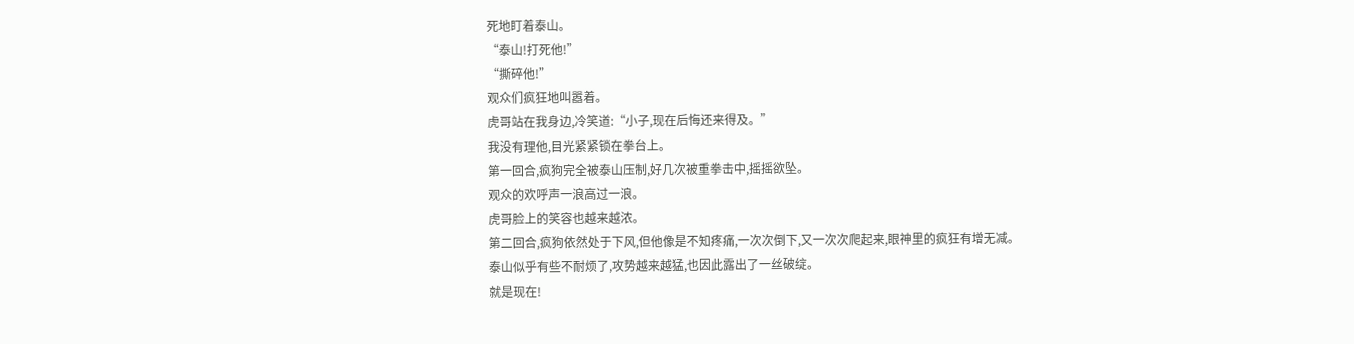死地盯着泰山。
“泰山!打死他!”
“撕碎他!”
观众们疯狂地叫嚣着。
虎哥站在我身边,冷笑道:“小子,现在后悔还来得及。”
我没有理他,目光紧紧锁在拳台上。
第一回合,疯狗完全被泰山压制,好几次被重拳击中,摇摇欲坠。
观众的欢呼声一浪高过一浪。
虎哥脸上的笑容也越来越浓。
第二回合,疯狗依然处于下风,但他像是不知疼痛,一次次倒下,又一次次爬起来,眼神里的疯狂有增无减。
泰山似乎有些不耐烦了,攻势越来越猛,也因此露出了一丝破绽。
就是现在!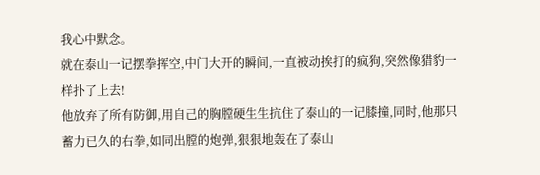我心中默念。
就在泰山一记摆拳挥空,中门大开的瞬间,一直被动挨打的疯狗,突然像猎豹一样扑了上去!
他放弃了所有防御,用自己的胸膛硬生生抗住了泰山的一记膝撞,同时,他那只蓄力已久的右拳,如同出膛的炮弹,狠狠地轰在了泰山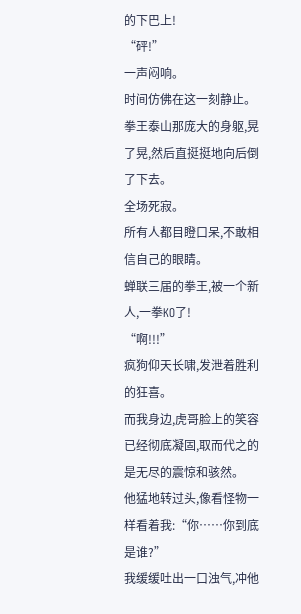的下巴上!
“砰!”
一声闷响。
时间仿佛在这一刻静止。
拳王泰山那庞大的身躯,晃了晃,然后直挺挺地向后倒了下去。
全场死寂。
所有人都目瞪口呆,不敢相信自己的眼睛。
蝉联三届的拳王,被一个新人,一拳KO了!
“啊!!!”
疯狗仰天长啸,发泄着胜利的狂喜。
而我身边,虎哥脸上的笑容已经彻底凝固,取而代之的是无尽的震惊和骇然。
他猛地转过头,像看怪物一样看着我:“你……你到底是谁?”
我缓缓吐出一口浊气,冲他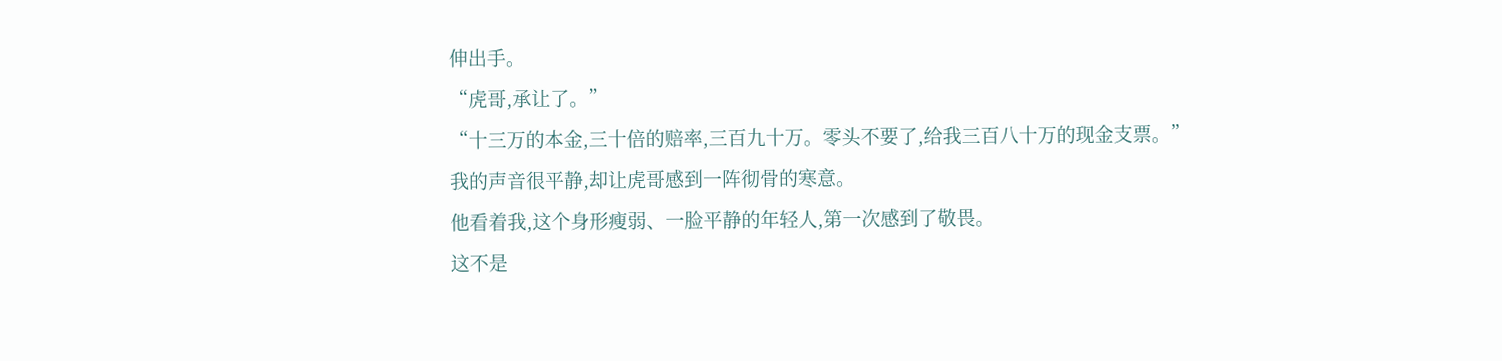伸出手。
“虎哥,承让了。”
“十三万的本金,三十倍的赔率,三百九十万。零头不要了,给我三百八十万的现金支票。”
我的声音很平静,却让虎哥感到一阵彻骨的寒意。
他看着我,这个身形瘦弱、一脸平静的年轻人,第一次感到了敬畏。
这不是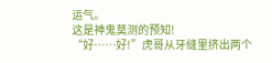运气。
这是神鬼莫测的预知!
“好……好!”虎哥从牙缝里挤出两个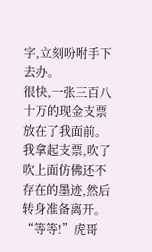字,立刻吩咐手下去办。
很快,一张三百八十万的现金支票放在了我面前。
我拿起支票,吹了吹上面仿佛还不存在的墨迹,然后转身准备离开。
“等等!”虎哥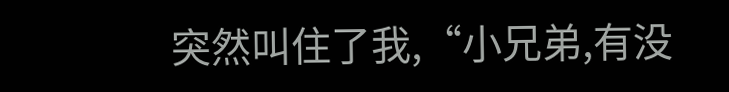突然叫住了我,“小兄弟,有没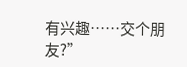有兴趣……交个朋友?”